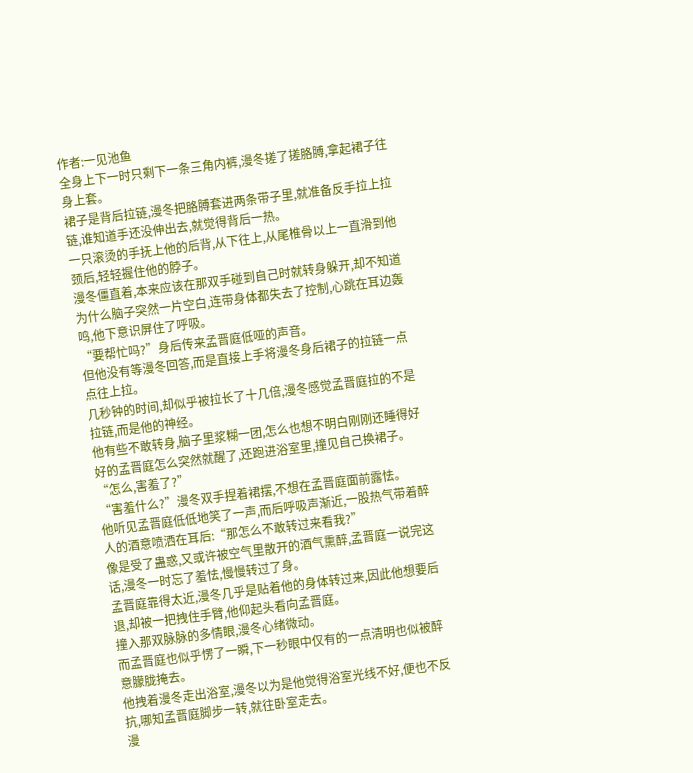作者:一见池鱼
全身上下一时只剩下一条三角内裤,漫冬搓了搓胳膊,拿起裙子往身上套。
裙子是背后拉链,漫冬把胳膊套进两条带子里,就准备反手拉上拉链,谁知道手还没伸出去,就觉得背后一热。
一只滚烫的手抚上他的后背,从下往上,从尾椎骨以上一直滑到他颈后,轻轻握住他的脖子。
漫冬僵直着,本来应该在那双手碰到自己时就转身躲开,却不知道为什么脑子突然一片空白,连带身体都失去了控制,心跳在耳边轰鸣,他下意识屏住了呼吸。
“要帮忙吗?”身后传来孟晋庭低哑的声音。
但他没有等漫冬回答,而是直接上手将漫冬身后裙子的拉链一点点往上拉。
几秒钟的时间,却似乎被拉长了十几倍,漫冬感觉孟晋庭拉的不是拉链,而是他的神经。
他有些不敢转身,脑子里浆糊一团,怎么也想不明白刚刚还睡得好好的孟晋庭怎么突然就醒了,还跑进浴室里,撞见自己换裙子。
“怎么,害羞了?”
“害羞什么?”漫冬双手捏着裙摆,不想在孟晋庭面前露怯。
他听见孟晋庭低低地笑了一声,而后呼吸声渐近,一股热气带着醉人的酒意喷洒在耳后:“那怎么不敢转过来看我?”
像是受了蛊惑,又或许被空气里散开的酒气熏醉,孟晋庭一说完这话,漫冬一时忘了羞怯,慢慢转过了身。
孟晋庭靠得太近,漫冬几乎是贴着他的身体转过来,因此他想要后退,却被一把拽住手臂,他仰起头看向孟晋庭。
撞入那双脉脉的多情眼,漫冬心绪微动。
而孟晋庭也似乎愣了一瞬,下一秒眼中仅有的一点清明也似被醉意朦胧掩去。
他拽着漫冬走出浴室,漫冬以为是他觉得浴室光线不好,便也不反抗,哪知孟晋庭脚步一转,就往卧室走去。
漫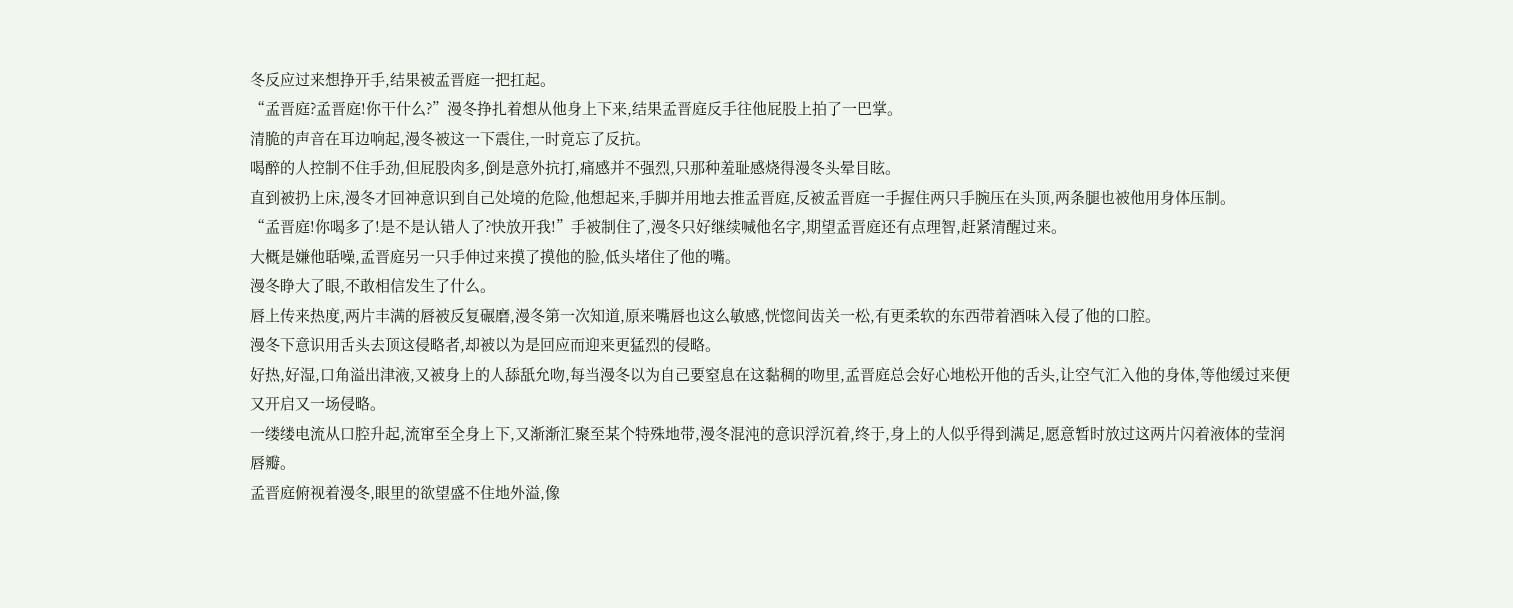冬反应过来想挣开手,结果被孟晋庭一把扛起。
“孟晋庭?孟晋庭!你干什么?”漫冬挣扎着想从他身上下来,结果孟晋庭反手往他屁股上拍了一巴掌。
清脆的声音在耳边响起,漫冬被这一下震住,一时竟忘了反抗。
喝醉的人控制不住手劲,但屁股肉多,倒是意外抗打,痛感并不强烈,只那种羞耻感烧得漫冬头晕目眩。
直到被扔上床,漫冬才回神意识到自己处境的危险,他想起来,手脚并用地去推孟晋庭,反被孟晋庭一手握住两只手腕压在头顶,两条腿也被他用身体压制。
“孟晋庭!你喝多了!是不是认错人了?快放开我!”手被制住了,漫冬只好继续喊他名字,期望孟晋庭还有点理智,赶紧清醒过来。
大概是嫌他聒噪,孟晋庭另一只手伸过来摸了摸他的脸,低头堵住了他的嘴。
漫冬睁大了眼,不敢相信发生了什么。
唇上传来热度,两片丰满的唇被反复碾磨,漫冬第一次知道,原来嘴唇也这么敏感,恍惚间齿关一松,有更柔软的东西带着酒味入侵了他的口腔。
漫冬下意识用舌头去顶这侵略者,却被以为是回应而迎来更猛烈的侵略。
好热,好湿,口角溢出津液,又被身上的人舔舐允吻,每当漫冬以为自己要窒息在这黏稠的吻里,孟晋庭总会好心地松开他的舌头,让空气汇入他的身体,等他缓过来便又开启又一场侵略。
一缕缕电流从口腔升起,流窜至全身上下,又渐渐汇聚至某个特殊地带,漫冬混沌的意识浮沉着,终于,身上的人似乎得到满足,愿意暂时放过这两片闪着液体的莹润唇瓣。
孟晋庭俯视着漫冬,眼里的欲望盛不住地外溢,像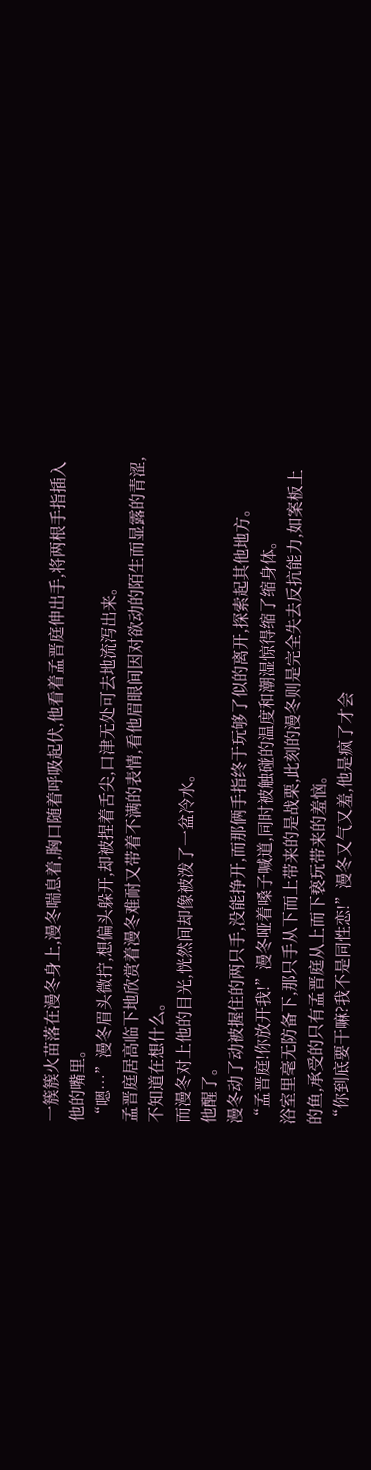一簇簇火苗落在漫冬身上,漫冬喘息着,胸口随着呼吸起伏,他看着孟晋庭伸出手,将两根手指插入他的嘴里。
“嗯…”漫冬眉头微拧,想偏头躲开,却被捏着舌尖,口津无处可去地流泻出来。
孟晋庭居高临下地欣赏着漫冬难耐又带着不满的表情,看他眉眼间因对欲动的陌生而显露的青涩,不知道在想什么。
而漫冬对上他的目光,恍然间却像被泼了一盆冷水。
他醒了。
漫冬动了动被握住的两只手,没能挣开,而那俩手指终于玩够了似的离开,探索起其他地方。
“孟晋庭!你放开我!”漫冬哑着嗓子喊道,同时被触碰的温度和潮湿惊得缩了缩身体。
浴室里毫无防备下,那只手从下而上带来的是战栗,此刻的漫冬则是完全失去反抗能力,如案板上的鱼,承受的只有孟晋庭从上而下亵玩带来的羞恼。
“你到底要干嘛?我不是同性恋!”漫冬又气又羞,他是疯了才会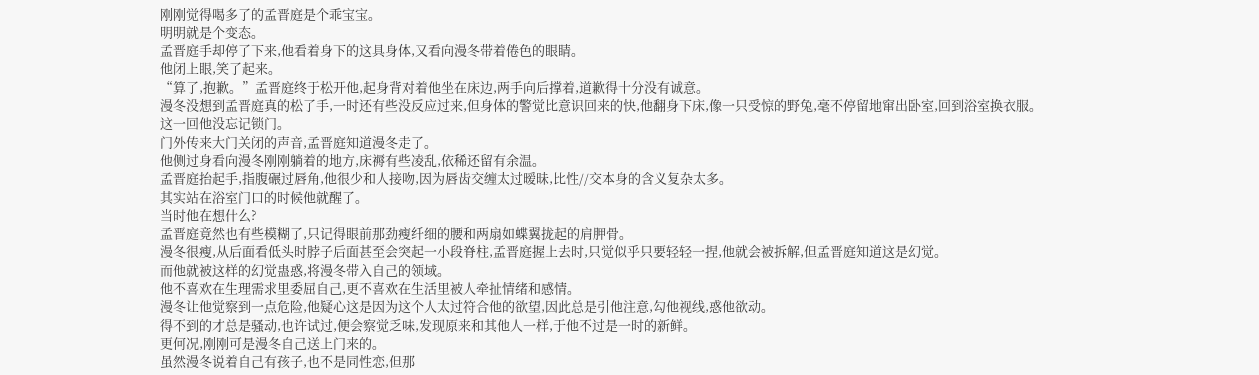刚刚觉得喝多了的孟晋庭是个乖宝宝。
明明就是个变态。
孟晋庭手却停了下来,他看着身下的这具身体,又看向漫冬带着倦色的眼睛。
他闭上眼,笑了起来。
“算了,抱歉。”孟晋庭终于松开他,起身背对着他坐在床边,两手向后撑着,道歉得十分没有诚意。
漫冬没想到孟晋庭真的松了手,一时还有些没反应过来,但身体的警觉比意识回来的快,他翻身下床,像一只受惊的野兔,毫不停留地窜出卧室,回到浴室换衣服。
这一回他没忘记锁门。
门外传来大门关闭的声音,孟晋庭知道漫冬走了。
他侧过身看向漫冬刚刚躺着的地方,床褥有些凌乱,依稀还留有余温。
孟晋庭抬起手,指腹碾过唇角,他很少和人接吻,因为唇齿交缠太过暧昧,比性//交本身的含义复杂太多。
其实站在浴室门口的时候他就醒了。
当时他在想什么?
孟晋庭竟然也有些模糊了,只记得眼前那劲瘦纤细的腰和两扇如蝶翼拢起的肩胛骨。
漫冬很瘦,从后面看低头时脖子后面甚至会突起一小段脊柱,孟晋庭握上去时,只觉似乎只要轻轻一捏,他就会被拆解,但孟晋庭知道这是幻觉。
而他就被这样的幻觉蛊惑,将漫冬带入自己的领域。
他不喜欢在生理需求里委屈自己,更不喜欢在生活里被人牵扯情绪和感情。
漫冬让他觉察到一点危险,他疑心这是因为这个人太过符合他的欲望,因此总是引他注意,勾他视线,惑他欲动。
得不到的才总是骚动,也许试过,便会察觉乏味,发现原来和其他人一样,于他不过是一时的新鲜。
更何况,刚刚可是漫冬自己送上门来的。
虽然漫冬说着自己有孩子,也不是同性恋,但那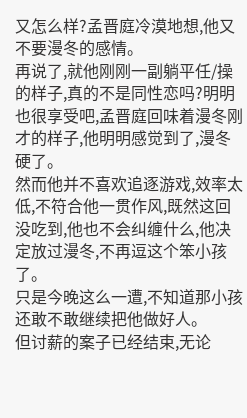又怎么样?孟晋庭冷漠地想,他又不要漫冬的感情。
再说了,就他刚刚一副躺平任/操的样子,真的不是同性恋吗?明明也很享受吧,孟晋庭回味着漫冬刚才的样子,他明明感觉到了,漫冬硬了。
然而他并不喜欢追逐游戏,效率太低,不符合他一贯作风,既然这回没吃到,他也不会纠缠什么,他决定放过漫冬,不再逗这个笨小孩了。
只是今晚这么一遭,不知道那小孩还敢不敢继续把他做好人。
但讨薪的案子已经结束,无论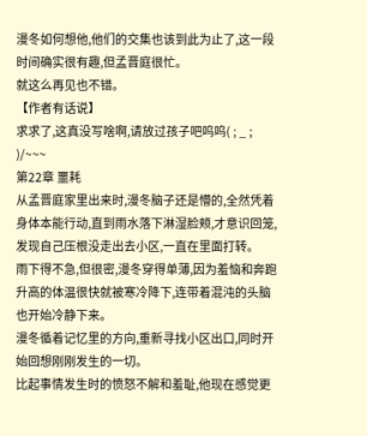漫冬如何想他,他们的交集也该到此为止了,这一段时间确实很有趣,但孟晋庭很忙。
就这么再见也不错。
【作者有话说】
求求了,这真没写啥啊,请放过孩子吧呜呜( ; _ ; )/~~~
第22章 噩耗
从孟晋庭家里出来时,漫冬脑子还是懵的,全然凭着身体本能行动,直到雨水落下淋湿脸颊,才意识回笼,发现自己压根没走出去小区,一直在里面打转。
雨下得不急,但很密,漫冬穿得单薄,因为羞恼和奔跑升高的体温很快就被寒冷降下,连带着混沌的头脑也开始冷静下来。
漫冬循着记忆里的方向,重新寻找小区出口,同时开始回想刚刚发生的一切。
比起事情发生时的愤怒不解和羞耻,他现在感觉更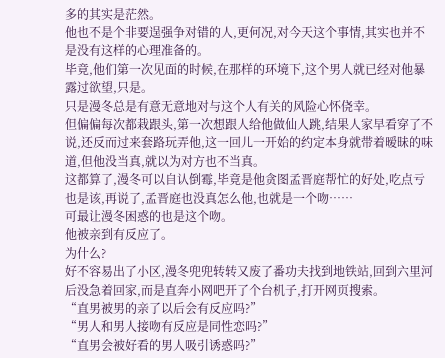多的其实是茫然。
他也不是个非要逞强争对错的人,更何况,对今天这个事情,其实也并不是没有这样的心理准备的。
毕竟,他们第一次见面的时候,在那样的环境下,这个男人就已经对他暴露过欲望,只是。
只是漫冬总是有意无意地对与这个人有关的风险心怀侥幸。
但偏偏每次都栽跟头,第一次想跟人给他做仙人跳,结果人家早看穿了不说,还反而过来套路玩弄他,这一回儿一开始的约定本身就带着暧昧的味道,但他没当真,就以为对方也不当真。
这都算了,漫冬可以自认倒霉,毕竟是他贪图孟晋庭帮忙的好处,吃点亏也是该,再说了,孟晋庭也没真怎么他,也就是一个吻……
可最让漫冬困惑的也是这个吻。
他被亲到有反应了。
为什么?
好不容易出了小区,漫冬兜兜转转又废了番功夫找到地铁站,回到六里河后没急着回家,而是直奔小网吧开了个台机子,打开网页搜索。
“直男被男的亲了以后会有反应吗?”
“男人和男人接吻有反应是同性恋吗?”
“直男会被好看的男人吸引诱惑吗?”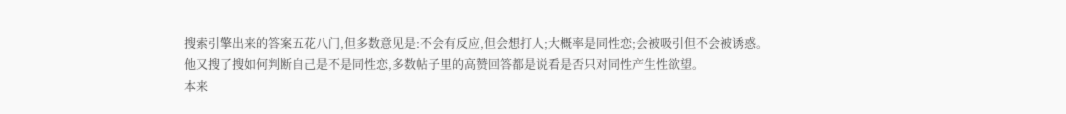搜索引擎出来的答案五花八门,但多数意见是:不会有反应,但会想打人;大概率是同性恋;会被吸引但不会被诱惑。
他又搜了搜如何判断自己是不是同性恋,多数帖子里的高赞回答都是说看是否只对同性产生性欲望。
本来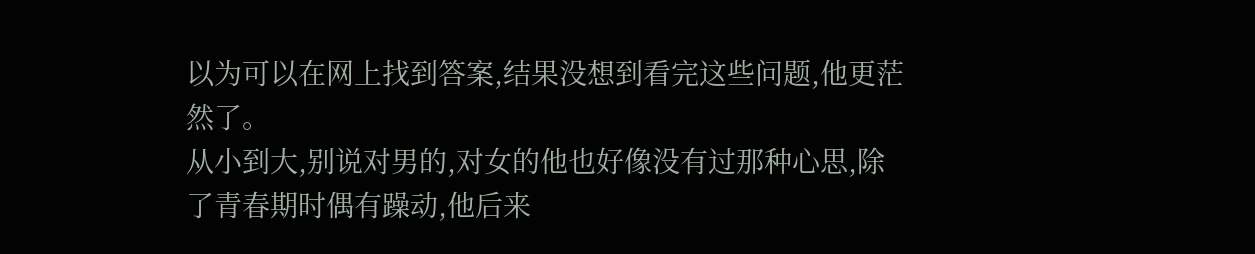以为可以在网上找到答案,结果没想到看完这些问题,他更茫然了。
从小到大,别说对男的,对女的他也好像没有过那种心思,除了青春期时偶有躁动,他后来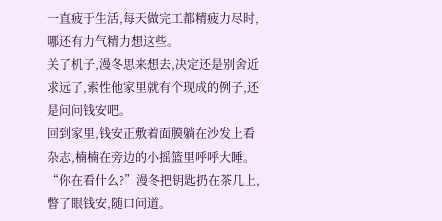一直疲于生活,每天做完工都精疲力尽时,哪还有力气精力想这些。
关了机子,漫冬思来想去,决定还是别舍近求远了,索性他家里就有个现成的例子,还是问问钱安吧。
回到家里,钱安正敷着面膜躺在沙发上看杂志,楠楠在旁边的小摇篮里呼呼大睡。
“你在看什么?”漫冬把钥匙扔在茶几上,瞥了眼钱安,随口问道。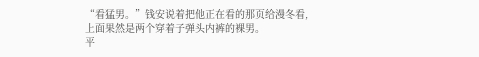“看猛男。”钱安说着把他正在看的那页给漫冬看,上面果然是两个穿着子弹头内裤的裸男。
平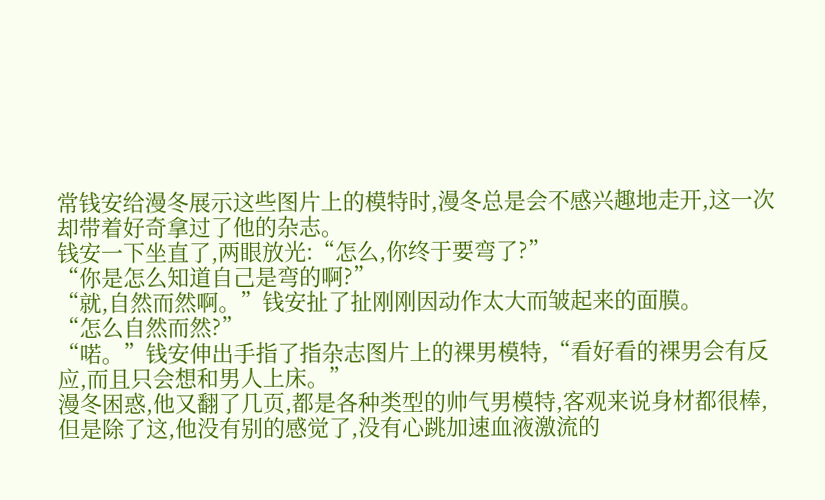常钱安给漫冬展示这些图片上的模特时,漫冬总是会不感兴趣地走开,这一次却带着好奇拿过了他的杂志。
钱安一下坐直了,两眼放光:“怎么,你终于要弯了?”
“你是怎么知道自己是弯的啊?”
“就,自然而然啊。”钱安扯了扯刚刚因动作太大而皱起来的面膜。
“怎么自然而然?”
“喏。”钱安伸出手指了指杂志图片上的裸男模特,“看好看的裸男会有反应,而且只会想和男人上床。”
漫冬困惑,他又翻了几页,都是各种类型的帅气男模特,客观来说身材都很棒,但是除了这,他没有别的感觉了,没有心跳加速血液激流的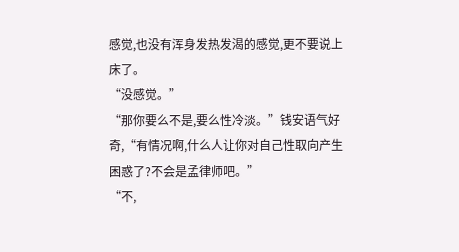感觉,也没有浑身发热发渴的感觉,更不要说上床了。
“没感觉。”
“那你要么不是,要么性冷淡。”钱安语气好奇,“有情况啊,什么人让你对自己性取向产生困惑了?不会是孟律师吧。”
“不,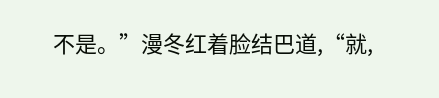不是。”漫冬红着脸结巴道,“就,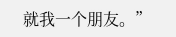就我一个朋友。”